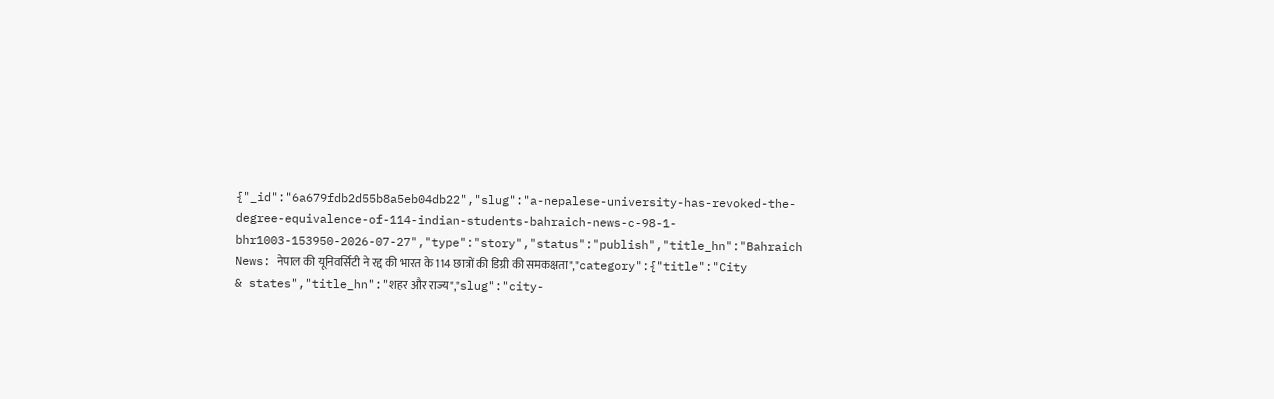{"_id":"6a679fdb2d55b8a5eb04db22","slug":"a-nepalese-university-has-revoked-the-degree-equivalence-of-114-indian-students-bahraich-news-c-98-1-bhr1003-153950-2026-07-27","type":"story","status":"publish","title_hn":"Bahraich News: नेपाल की यूनिवर्सिटी ने रद्द की भारत के 114 छात्रों की डिग्री की समकक्षता","category":{"title":"City & states","title_hn":"शहर और राज्य","slug":"city-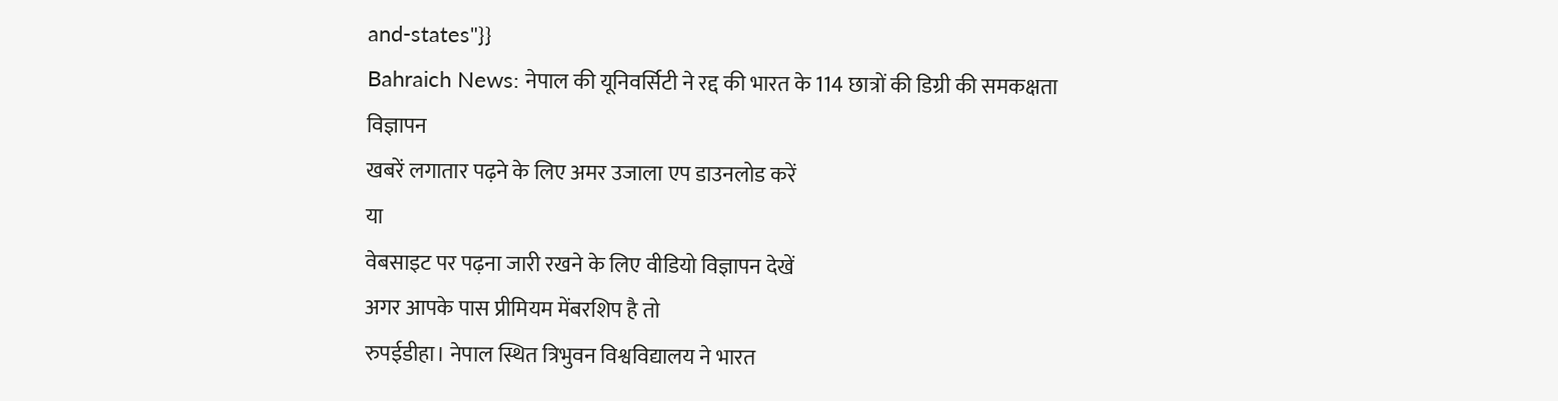and-states"}}
Bahraich News: नेपाल की यूनिवर्सिटी ने रद्द की भारत के 114 छात्रों की डिग्री की समकक्षता
विज्ञापन
खबरें लगातार पढ़ने के लिए अमर उजाला एप डाउनलोड करें
या
वेबसाइट पर पढ़ना जारी रखने के लिए वीडियो विज्ञापन देखें
अगर आपके पास प्रीमियम मेंबरशिप है तो
रुपईडीहा। नेपाल स्थित त्रिभुवन विश्वविद्यालय ने भारत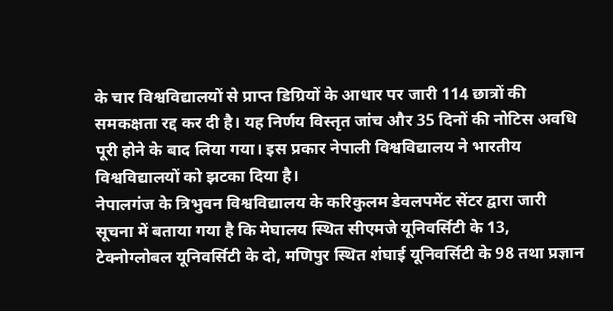के चार विश्वविद्यालयों से प्राप्त डिग्रियों के आधार पर जारी 114 छात्रों की समकक्षता रद्द कर दी है। यह निर्णय विस्तृत जांच और 35 दिनों की नोटिस अवधि पूरी होने के बाद लिया गया। इस प्रकार नेपाली विश्वविद्यालय ने भारतीय विश्वविद्यालयों को झटका दिया है।
नेपालगंज के त्रिभुवन विश्वविद्यालय के करिकुलम डेवलपमेंट सेंटर द्वारा जारी सूचना में बताया गया है कि मेघालय स्थित सीएमजे यूनिवर्सिटी के 13, टेक्नोग्लोबल यूनिवर्सिटी के दो, मणिपुर स्थित शंघाई यूनिवर्सिटी के 98 तथा प्रज्ञान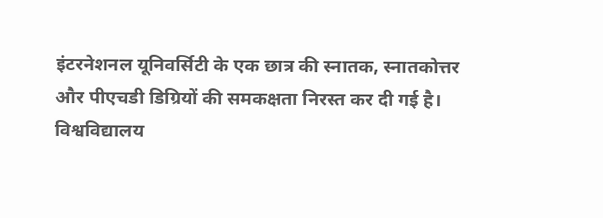इंटरनेशनल यूनिवर्सिटी के एक छात्र की स्नातक, स्नातकोत्तर और पीएचडी डिग्रियों की समकक्षता निरस्त कर दी गई है।
विश्वविद्यालय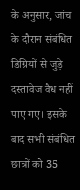के अनुसार, जांच के दौरान संबंधित डिग्रियों से जुड़े दस्तावेज वैध नहीं पाए गए। इसके बाद सभी संबंधित छात्रों को 35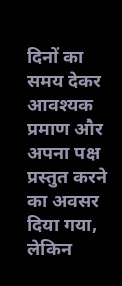दिनों का समय देकर आवश्यक प्रमाण और अपना पक्ष प्रस्तुत करने का अवसर दिया गया, लेकिन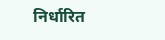निर्धारित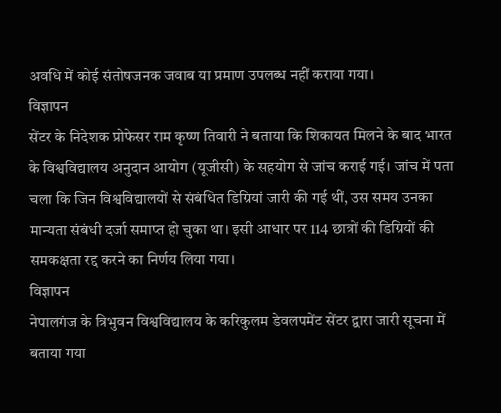अवधि में कोई संतोषजनक जवाब या प्रमाण उपलब्ध नहीं कराया गया।
विज्ञापन
सेंटर के निदेशक प्रोफेसर राम कृष्ण तिवारी ने बताया कि शिकायत मिलने के बाद भारत के विश्वविद्यालय अनुदान आयोग (यूजीसी) के सहयोग से जांच कराई गई। जांच में पता चला कि जिन विश्वविद्यालयों से संबंधित डिग्रियां जारी की गई थीं, उस समय उनका मान्यता संबंधी दर्जा समाप्त हो चुका था। इसी आधार पर 114 छात्रों की डिग्रियों की समकक्षता रद्द करने का निर्णय लिया गया।
विज्ञापन
नेपालगंज के त्रिभुवन विश्वविद्यालय के करिकुलम डेवलपमेंट सेंटर द्वारा जारी सूचना में बताया गया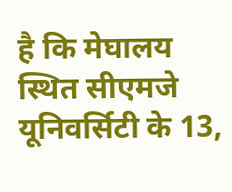है कि मेघालय स्थित सीएमजे यूनिवर्सिटी के 13,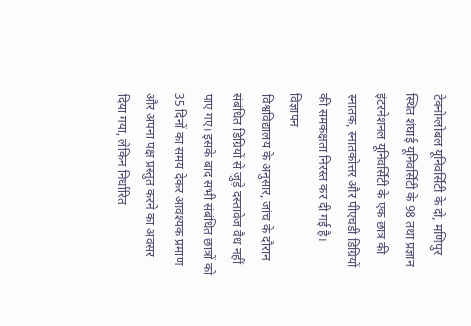टेक्नोग्लोबल यूनिवर्सिटी के दो, मणिपुर स्थित शंघाई यूनिवर्सिटी के 98 तथा प्रज्ञान इंटरनेशनल यूनिवर्सिटी के एक छात्र की स्नातक, स्नातकोत्तर और पीएचडी डिग्रियों की समकक्षता निरस्त कर दी गई है।
विज्ञापन
विश्वविद्यालय के अनुसार, जांच के दौरान संबंधित डिग्रियों से जुड़े दस्तावेज वैध नहीं पाए गए। इसके बाद सभी संबंधित छात्रों को 35 दिनों का समय देकर आवश्यक प्रमाण और अपना पक्ष प्रस्तुत करने का अवसर दिया गया, लेकिन निर्धारित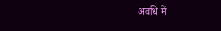अवधि में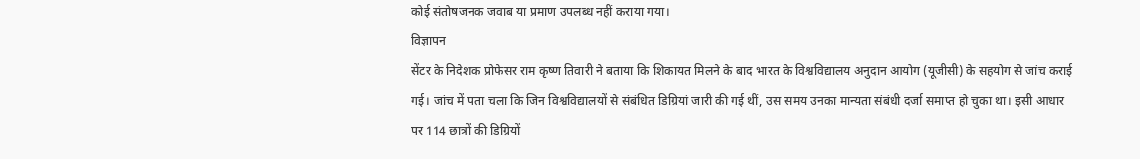कोई संतोषजनक जवाब या प्रमाण उपलब्ध नहीं कराया गया।
विज्ञापन
सेंटर के निदेशक प्रोफेसर राम कृष्ण तिवारी ने बताया कि शिकायत मिलने के बाद भारत के विश्वविद्यालय अनुदान आयोग (यूजीसी) के सहयोग से जांच कराई गई। जांच में पता चला कि जिन विश्वविद्यालयों से संबंधित डिग्रियां जारी की गई थीं, उस समय उनका मान्यता संबंधी दर्जा समाप्त हो चुका था। इसी आधार पर 114 छात्रों की डिग्रियों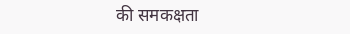की समकक्षता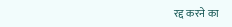रद्द करने का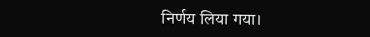निर्णय लिया गया।